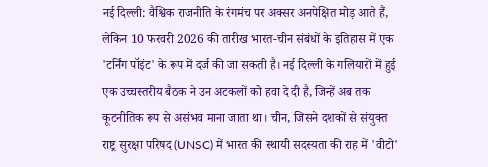नई दिल्ली: वैश्विक राजनीति के रंगमंच पर अक्सर अनपेक्षित मोड़ आते हैं, लेकिन 10 फरवरी 2026 की तारीख भारत-चीन संबंधों के इतिहास में एक 'टर्निंग पॉइंट' के रूप में दर्ज की जा सकती है। नई दिल्ली के गलियारों में हुई एक उच्चस्तरीय बैठक ने उन अटकलों को हवा दे दी है, जिन्हें अब तक कूटनीतिक रूप से असंभव माना जाता था। चीन, जिसने दशकों से संयुक्त राष्ट्र सुरक्षा परिषद (UNSC) में भारत की स्थायी सदस्यता की राह में 'वीटो'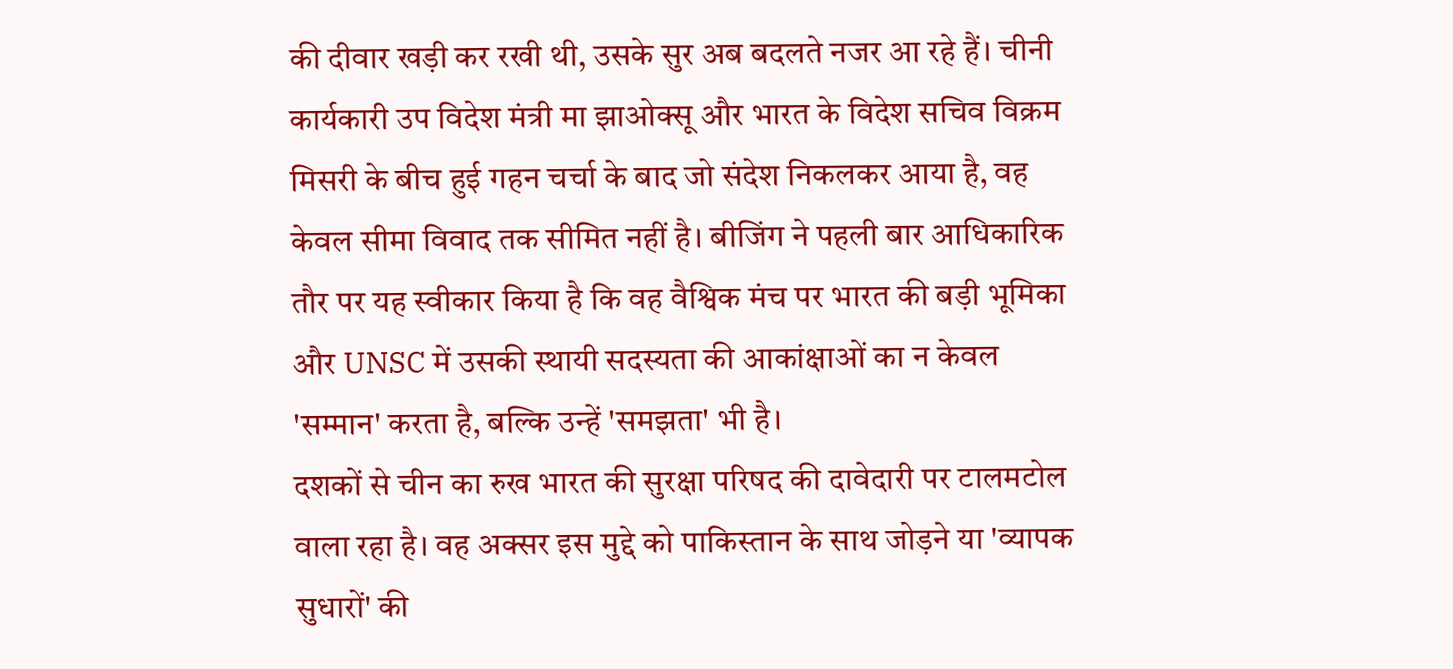की दीवार खड़ी कर रखी थी, उसके सुर अब बदलते नजर आ रहे हैं। चीनी कार्यकारी उप विदेश मंत्री मा झाओक्सू और भारत के विदेश सचिव विक्रम मिसरी के बीच हुई गहन चर्चा के बाद जो संदेश निकलकर आया है, वह केवल सीमा विवाद तक सीमित नहीं है। बीजिंग ने पहली बार आधिकारिक तौर पर यह स्वीकार किया है कि वह वैश्विक मंच पर भारत की बड़ी भूमिका और UNSC में उसकी स्थायी सदस्यता की आकांक्षाओं का न केवल 'सम्मान' करता है, बल्कि उन्हें 'समझता' भी है।
दशकों से चीन का रुख भारत की सुरक्षा परिषद की दावेदारी पर टालमटोल वाला रहा है। वह अक्सर इस मुद्दे को पाकिस्तान के साथ जोड़ने या 'व्यापक सुधारों' की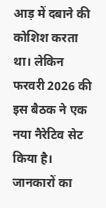आड़ में दबाने की कोशिश करता था। लेकिन फरवरी 2026 की इस बैठक ने एक नया नैरेटिव सेट किया है। जानकारों का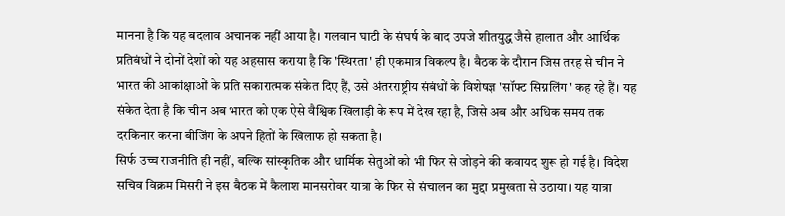मानना है कि यह बदलाव अचानक नहीं आया है। गलवान घाटी के संघर्ष के बाद उपजे शीतयुद्ध जैसे हालात और आर्थिक प्रतिबंधों ने दोनों देशों को यह अहसास कराया है कि 'स्थिरता' ही एकमात्र विकल्प है। बैठक के दौरान जिस तरह से चीन ने भारत की आकांक्षाओं के प्रति सकारात्मक संकेत दिए हैं, उसे अंतरराष्ट्रीय संबंधों के विशेषज्ञ 'सॉफ्ट सिग्नलिंग' कह रहे हैं। यह संकेत देता है कि चीन अब भारत को एक ऐसे वैश्विक खिलाड़ी के रूप में देख रहा है, जिसे अब और अधिक समय तक दरकिनार करना बीजिंग के अपने हितों के खिलाफ हो सकता है।
सिर्फ उच्च राजनीति ही नहीं, बल्कि सांस्कृतिक और धार्मिक सेतुओं को भी फिर से जोड़ने की कवायद शुरू हो गई है। विदेश सचिव विक्रम मिसरी ने इस बैठक में कैलाश मानसरोवर यात्रा के फिर से संचालन का मुद्दा प्रमुखता से उठाया। यह यात्रा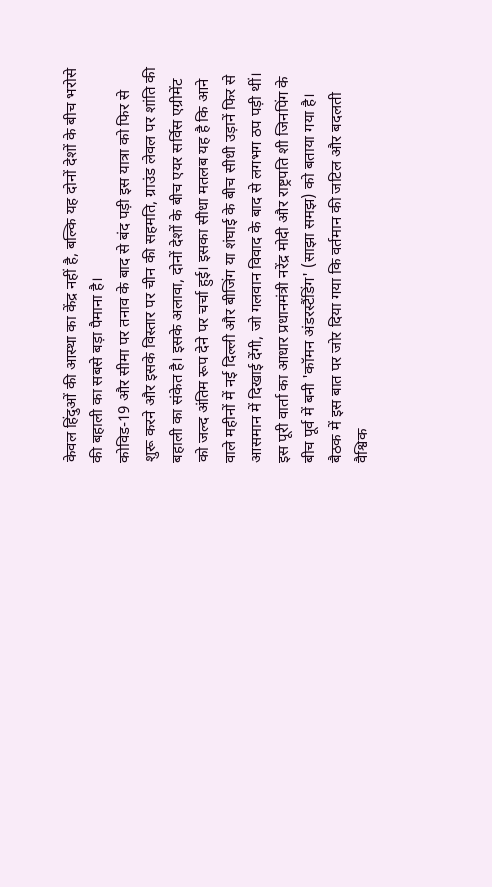केवल हिंदुओं की आस्था का केंद्र नहीं है, बल्कि यह दोनों देशों के बीच भरोसे की बहाली का सबसे बड़ा पैमाना है।
कोविड-19 और सीमा पर तनाव के बाद से बंद पड़ी इस यात्रा को फिर से शुरू करने और इसके विस्तार पर चीन की सहमति, ग्राउंड लेवल पर शांति की बहाली का संकेत है। इसके अलावा, दोनों देशों के बीच एयर सर्विस एग्रीमेंट को जल्द अंतिम रूप देने पर चर्चा हुई। इसका सीधा मतलब यह है कि आने वाले महीनों में नई दिल्ली और बीजिंग या शंघाई के बीच सीधी उड़ानें फिर से आसमान में दिखाई देंगी, जो गलवान विवाद के बाद से लगभग ठप पड़ी थीं।
इस पूरी वार्ता का आधार प्रधानमंत्री नरेंद्र मोदी और राष्ट्रपति शी जिनपिंग के बीच पूर्व में बनी 'कॉमन अंडरस्टैंडिंग' (साझा समझ) को बताया गया है। बैठक में इस बात पर जोर दिया गया कि वर्तमान की जटिल और बदलती वैश्विक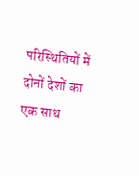परिस्थितियों में दोनों देशों का एक साथ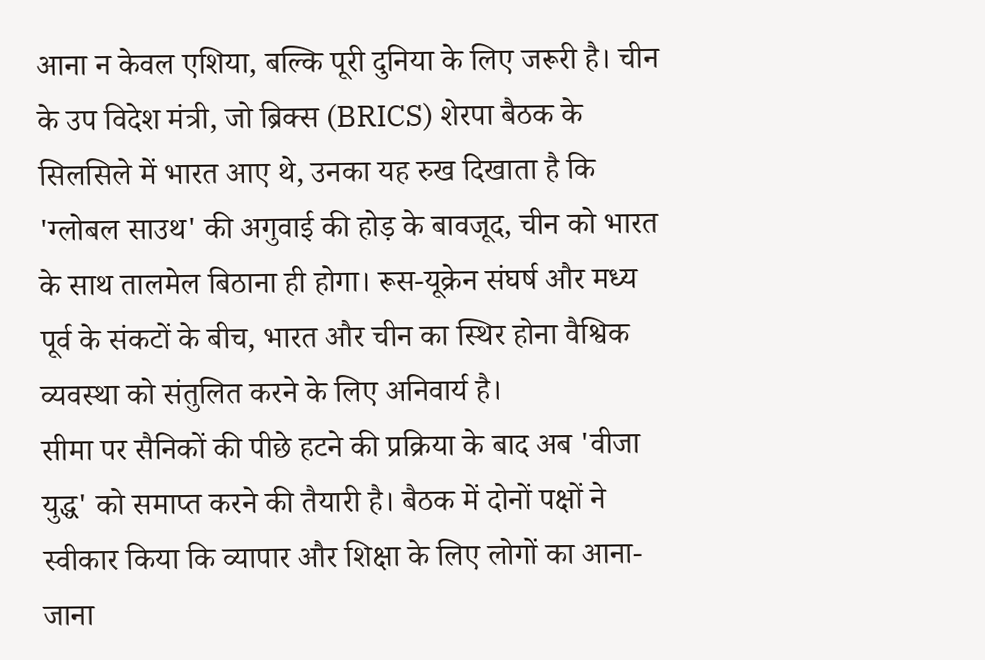आना न केवल एशिया, बल्कि पूरी दुनिया के लिए जरूरी है। चीन के उप विदेश मंत्री, जो ब्रिक्स (BRICS) शेरपा बैठक के सिलसिले में भारत आए थे, उनका यह रुख दिखाता है कि 'ग्लोबल साउथ' की अगुवाई की होड़ के बावजूद, चीन को भारत के साथ तालमेल बिठाना ही होगा। रूस-यूक्रेन संघर्ष और मध्य पूर्व के संकटों के बीच, भारत और चीन का स्थिर होना वैश्विक व्यवस्था को संतुलित करने के लिए अनिवार्य है।
सीमा पर सैनिकों की पीछे हटने की प्रक्रिया के बाद अब 'वीजा युद्ध' को समाप्त करने की तैयारी है। बैठक में दोनों पक्षों ने स्वीकार किया कि व्यापार और शिक्षा के लिए लोगों का आना-जाना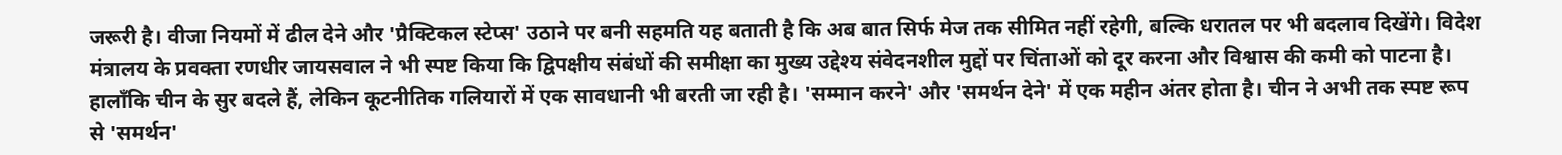जरूरी है। वीजा नियमों में ढील देने और 'प्रैक्टिकल स्टेप्स' उठाने पर बनी सहमति यह बताती है कि अब बात सिर्फ मेज तक सीमित नहीं रहेगी, बल्कि धरातल पर भी बदलाव दिखेंगे। विदेश मंत्रालय के प्रवक्ता रणधीर जायसवाल ने भी स्पष्ट किया कि द्विपक्षीय संबंधों की समीक्षा का मुख्य उद्देश्य संवेदनशील मुद्दों पर चिंताओं को दूर करना और विश्वास की कमी को पाटना है।
हालाँकि चीन के सुर बदले हैं, लेकिन कूटनीतिक गलियारों में एक सावधानी भी बरती जा रही है। 'सम्मान करने' और 'समर्थन देने' में एक महीन अंतर होता है। चीन ने अभी तक स्पष्ट रूप से 'समर्थन'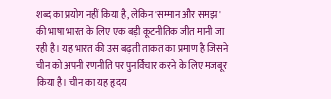शब्द का प्रयोग नहीं किया है, लेकिन 'सम्मान और समझ' की भाषा भारत के लिए एक बड़ी कूटनीतिक जीत मानी जा रही है। यह भारत की उस बढ़ती ताकत का प्रमाण है जिसने चीन को अपनी रणनीति पर पुनर्विचार करने के लिए मजबूर किया है। चीन का यह हृदय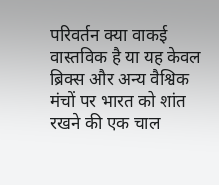परिवर्तन क्या वाकई वास्तविक है या यह केवल ब्रिक्स और अन्य वैश्विक मंचों पर भारत को शांत रखने की एक चाल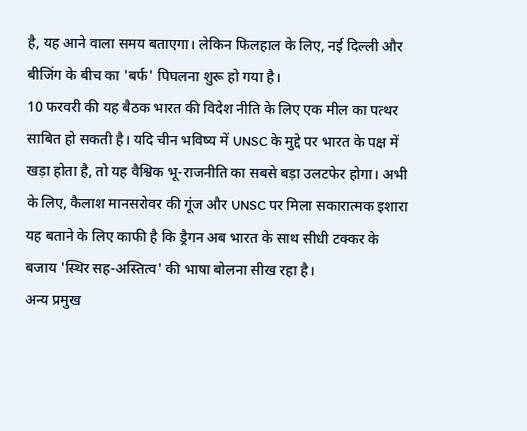है, यह आने वाला समय बताएगा। लेकिन फिलहाल के लिए, नई दिल्ली और बीजिंग के बीच का 'बर्फ' पिघलना शुरू हो गया है।
10 फरवरी की यह बैठक भारत की विदेश नीति के लिए एक मील का पत्थर साबित हो सकती है। यदि चीन भविष्य में UNSC के मुद्दे पर भारत के पक्ष में खड़ा होता है, तो यह वैश्विक भू-राजनीति का सबसे बड़ा उलटफेर होगा। अभी के लिए, कैलाश मानसरोवर की गूंज और UNSC पर मिला सकारात्मक इशारा यह बताने के लिए काफी है कि ड्रैगन अब भारत के साथ सीधी टक्कर के बजाय 'स्थिर सह-अस्तित्व' की भाषा बोलना सीख रहा है।
अन्य प्रमुख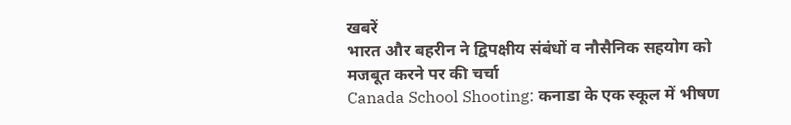खबरें
भारत और बहरीन ने द्विपक्षीय संबंधों व नौसैनिक सहयोग को मजबूत करने पर की चर्चा
Canada School Shooting: कनाडा के एक स्कूल में भीषण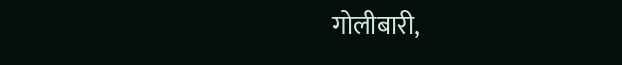गोलीबारी,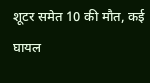शूटर समेत 10 की मौत, कई घायल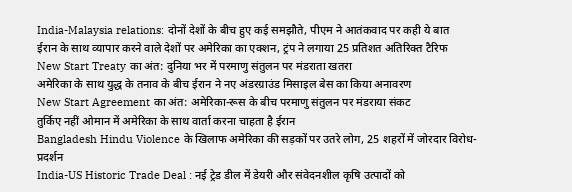India-Malaysia relations: दोनों देशों के बीच हुए कई समझौते, पीएम ने आतंकवाद पर कही ये बात
ईरान के साथ व्यापार करने वाले देशों पर अमेरिका का एक्शन, ट्रंप ने लगाया 25 प्रतिशत अतिरिक्त टैरिफ
New Start Treaty का अंत: दुनिया भर में परमाणु संतुलन पर मंडराता खतरा
अमेरिका के साथ युद्ध के तनाव के बीच ईरान ने नए अंडरग्राउंड मिसाइल बेस का किया अनावरण
New Start Agreement का अंत: अमेरिका-रूस के बीच परमाणु संतुलन पर मंडराया संकट
तुर्किए नहीं ओमान में अमेरिका के साथ वार्ता करना चाहता है ईरान
Bangladesh Hindu Violence के खिलाफ अमेरिका की सड़कों पर उतरे लोग, 25 शहरों में जोरदार विरोध-प्रदर्शन
India-US Historic Trade Deal : नई ट्रेड डील में डेयरी और संवेदनशील कृषि उत्पादों को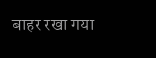बाहर रखा गया